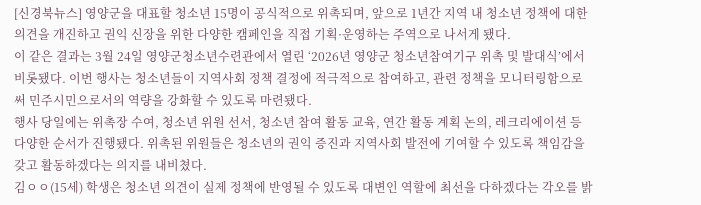[신경북뉴스] 영양군을 대표할 청소년 15명이 공식적으로 위촉되며, 앞으로 1년간 지역 내 청소년 정책에 대한 의견을 개진하고 권익 신장을 위한 다양한 캠페인을 직접 기획·운영하는 주역으로 나서게 됐다.
이 같은 결과는 3월 24일 영양군청소년수련관에서 열린 ‘2026년 영양군 청소년참여기구 위촉 및 발대식’에서 비롯됐다. 이번 행사는 청소년들이 지역사회 정책 결정에 적극적으로 참여하고, 관련 정책을 모니터링함으로써 민주시민으로서의 역량을 강화할 수 있도록 마련됐다.
행사 당일에는 위촉장 수여, 청소년 위원 선서, 청소년 참여 활동 교육, 연간 활동 계획 논의, 레크리에이션 등 다양한 순서가 진행됐다. 위촉된 위원들은 청소년의 권익 증진과 지역사회 발전에 기여할 수 있도록 책임감을 갖고 활동하겠다는 의지를 내비쳤다.
김ㅇㅇ(15세) 학생은 청소년 의견이 실제 정책에 반영될 수 있도록 대변인 역할에 최선을 다하겠다는 각오를 밝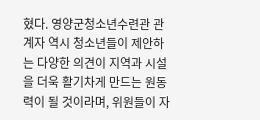혔다. 영양군청소년수련관 관계자 역시 청소년들이 제안하는 다양한 의견이 지역과 시설을 더욱 활기차게 만드는 원동력이 될 것이라며, 위원들이 자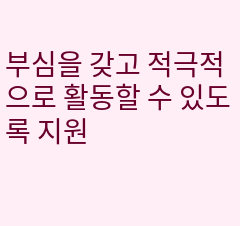부심을 갖고 적극적으로 활동할 수 있도록 지원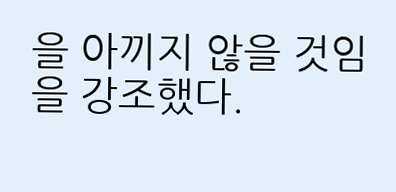을 아끼지 않을 것임을 강조했다.